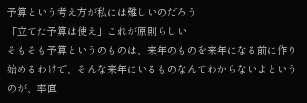予算という考え方が私には難しいのだろう
「立てた予算は使え」これが原則らしい
そもそも予算というのものは、来年のものを来年になる前に作り始めるわけで、そんな来年にいるものなんてわからないよというのが、率直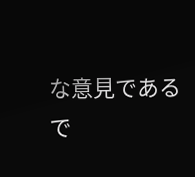な意見である
で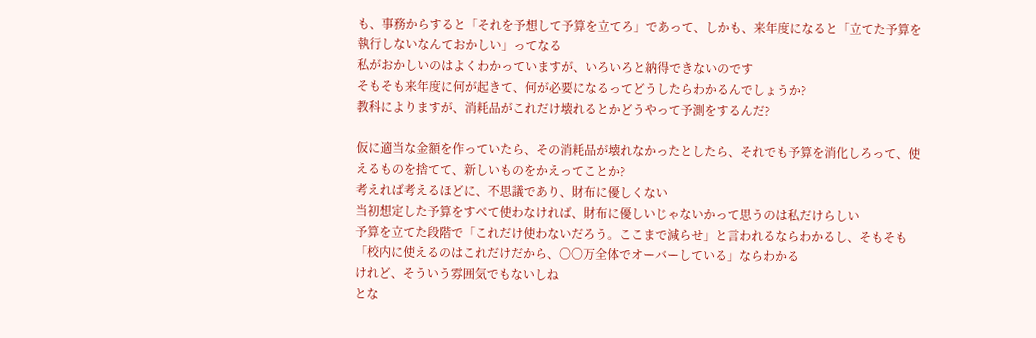も、事務からすると「それを予想して予算を立てろ」であって、しかも、来年度になると「立てた予算を執行しないなんておかしい」ってなる
私がおかしいのはよくわかっていますが、いろいろと納得できないのです
そもそも来年度に何が起きて、何が必要になるってどうしたらわかるんでしょうか?
教科によりますが、消耗品がこれだけ壊れるとかどうやって予測をするんだ?

仮に適当な金額を作っていたら、その消耗品が壊れなかったとしたら、それでも予算を消化しろって、使えるものを捨てて、新しいものをかえってことか?
考えれば考えるほどに、不思議であり、財布に優しくない
当初想定した予算をすべて使わなければ、財布に優しいじゃないかって思うのは私だけらしい
予算を立てた段階で「これだけ使わないだろう。ここまで減らせ」と言われるならわかるし、そもそも「校内に使えるのはこれだけだから、〇〇万全体でオーバーしている」ならわかる
けれど、そういう雰囲気でもないしね
とな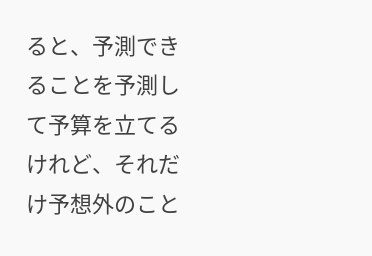ると、予測できることを予測して予算を立てるけれど、それだけ予想外のこと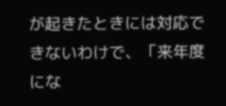が起きたときには対応できないわけで、「来年度にな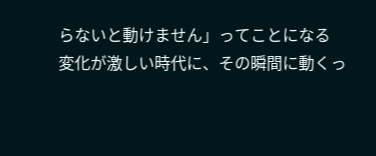らないと動けません」ってことになる
変化が激しい時代に、その瞬間に動くっ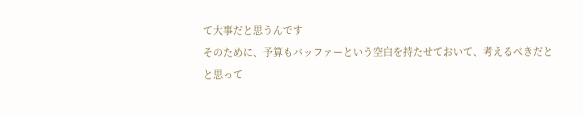て大事だと思うんです
そのために、予算もバッファーという空白を持たせておいて、考えるべきだと
と思って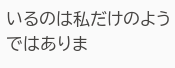いるのは私だけのようではありま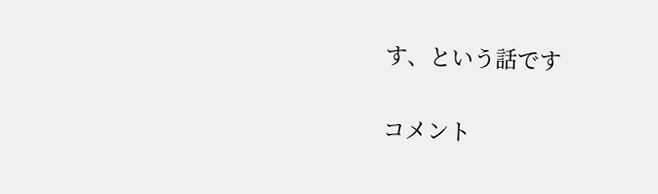す、という話です

コメント